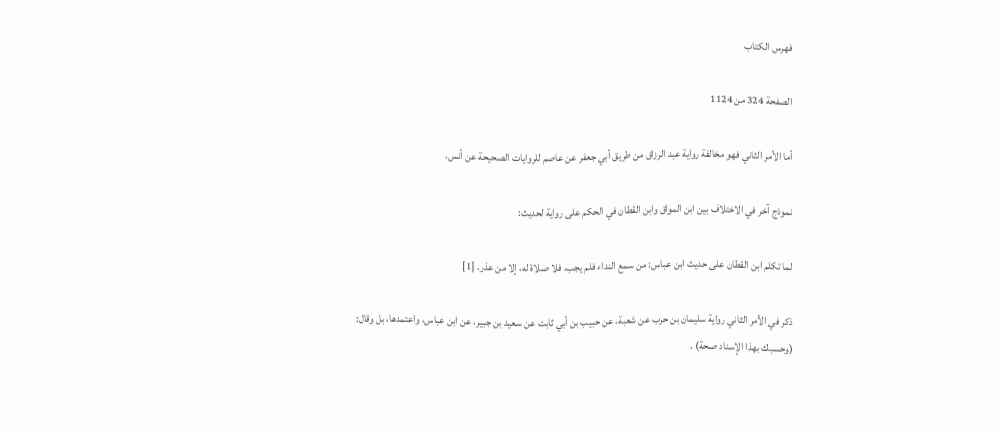فهرس الكتاب

الصفحة 324 من 1124

أما الأمر الثاني فهو مخالفة رواية عبد الرزاق من طريق أبي جعفر عن عاصم للروايات الصحيحة عن أنس.

نموذج آخر في الاختلاف بين ابن المواق وابن القطان في الحكم على رواية لحديث:

لما تكلم ابن القطان على حديث ابن عباس: من سمع النداء فلم يجب، فلا صلاة له، إلا من عذر. [1]

ذكر في الأمر الثاني رواية سليمان بن حرب عن شعبة، عن حبيب بن أبي ثابت عن سعيد بن جبير، عن ابن عباس، واعتمدها، بل وقال: (وحسبك بهذا الإسناد صحة) .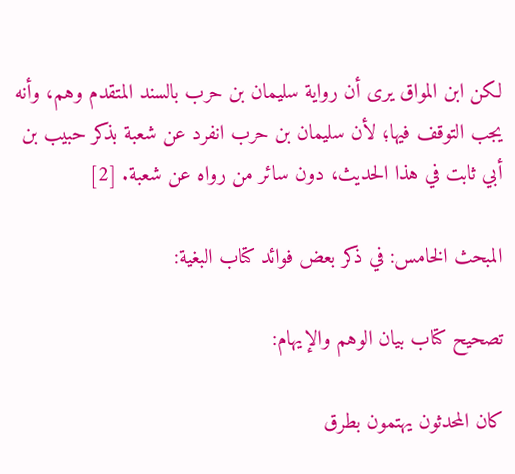لكن ابن المواق يرى أن رواية سليمان بن حرب بالسند المتقدم وهم، وأنه يجب التوقف فيها؛ لأن سليمان بن حرب انفرد عن شعبة بذكر حبيب بن أبي ثابت في هذا الحديث، دون سائر من رواه عن شعبة. [2]

المبحث الخامس: في ذكر بعض فوائد كتاب البغية:

تصحيح كتاب بيان الوهم والإيهام:

كان المحدثون يهتمون بطرق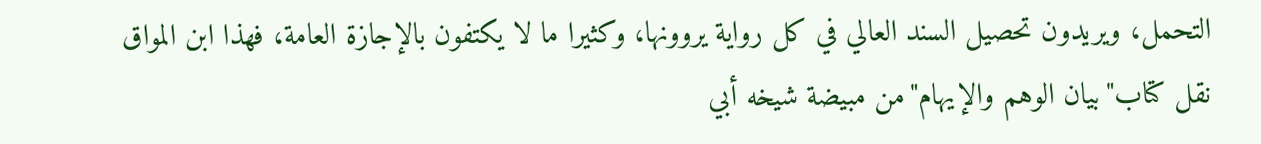التحمل، ويريدون تحصيل السند العالي في كل رواية يروونها، وكثيرا ما لا يكتفون بالإجازة العامة، فهذا ابن المواق نقل كتاب"بيان الوهم والإيهام"من مبيضة شيخه أبي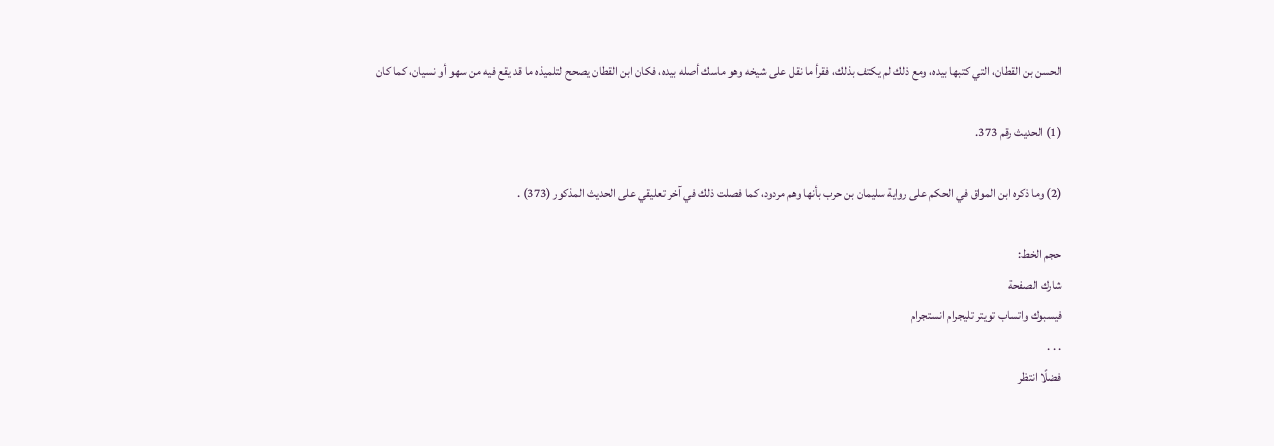الحسن بن القطان، التي كتبها بيده، ومع ذلك لم يكتف بذلك، فقرأ ما نقل على شيخه وهو ماسك أصله بيده، فكان ابن القطان يصحح لتلميذه ما قد يقع فيه من سهو أو نسيان، كما كان

(1) الحديث رقم 373.

(2) وما ذكره ابن المواق في الحكم على رواية سليمان بن حرب بأنها وهم مردود، كما فصلت ذلك في آخر تعليقي على الحديث المذكور (373) .

حجم الخط:
شارك الصفحة
فيسبوك واتساب تويتر تليجرام انستجرام
. . .
فضلًا انتظر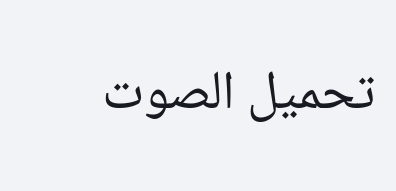تحميل الصوت